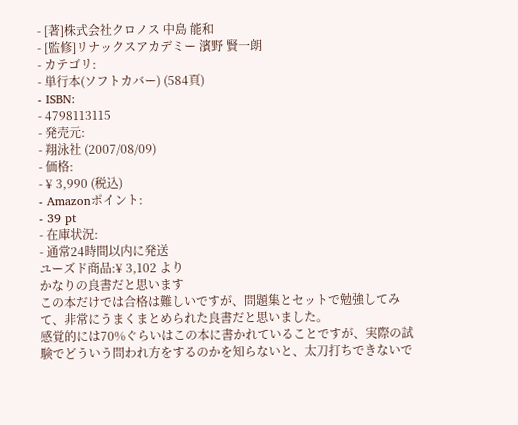- [著]株式会社クロノス 中島 能和
- [監修]リナックスアカデミー 濱野 賢一朗
- カテゴリ:
- 単行本(ソフトカバー) (584頁)
- ISBN:
- 4798113115
- 発売元:
- 翔泳社 (2007/08/09)
- 価格:
- ¥ 3,990 (税込)
- Amazonポイント:
- 39 pt
- 在庫状況:
- 通常24時間以内に発送
ユーズド商品:¥ 3,102 より
かなりの良書だと思います
この本だけでは合格は難しいですが、問題集とセットで勉強してみて、非常にうまくまとめられた良書だと思いました。
感覚的には70%ぐらいはこの本に書かれていることですが、実際の試験でどういう問われ方をするのかを知らないと、太刀打ちできないで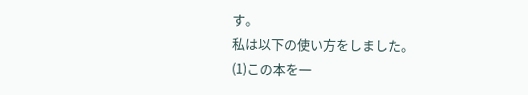す。
私は以下の使い方をしました。
(1)この本を一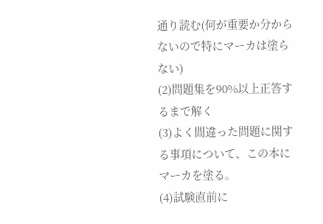通り読む(何が重要か分からないので特にマーカは塗らない)
(2)問題集を90%以上正答するまで解く
(3)よく間違った問題に関する事項について、この本にマーカを塗る。
(4)試験直前に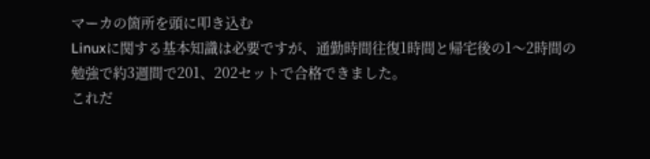マーカの箇所を頭に叩き込む
Linuxに関する基本知識は必要ですが、通勤時間往復1時間と帰宅後の1〜2時間の勉強で約3週間で201、202セットで合格できました。
これだ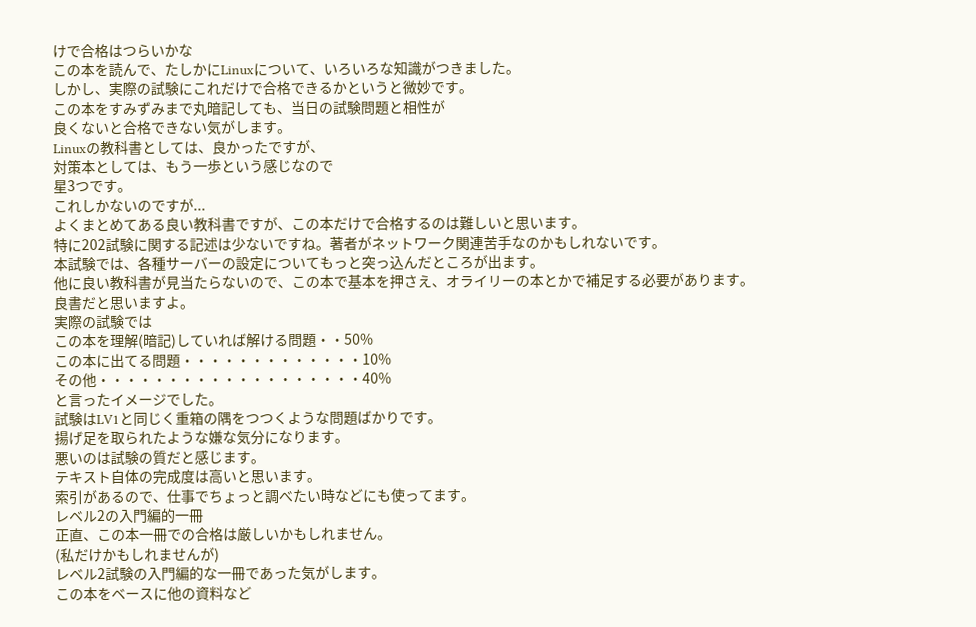けで合格はつらいかな
この本を読んで、たしかにLinuxについて、いろいろな知識がつきました。
しかし、実際の試験にこれだけで合格できるかというと微妙です。
この本をすみずみまで丸暗記しても、当日の試験問題と相性が
良くないと合格できない気がします。
Linuxの教科書としては、良かったですが、
対策本としては、もう一歩という感じなので
星3つです。
これしかないのですが...
よくまとめてある良い教科書ですが、この本だけで合格するのは難しいと思います。
特に202試験に関する記述は少ないですね。著者がネットワーク関連苦手なのかもしれないです。
本試験では、各種サーバーの設定についてもっと突っ込んだところが出ます。
他に良い教科書が見当たらないので、この本で基本を押さえ、オライリーの本とかで補足する必要があります。
良書だと思いますよ。
実際の試験では
この本を理解(暗記)していれば解ける問題・・50%
この本に出てる問題・・・・・・・・・・・・・10%
その他・・・・・・・・・・・・・・・・・・・40%
と言ったイメージでした。
試験はLV1と同じく重箱の隅をつつくような問題ばかりです。
揚げ足を取られたような嫌な気分になります。
悪いのは試験の質だと感じます。
テキスト自体の完成度は高いと思います。
索引があるので、仕事でちょっと調べたい時などにも使ってます。
レベル2の入門編的一冊
正直、この本一冊での合格は厳しいかもしれません。
(私だけかもしれませんが)
レベル2試験の入門編的な一冊であった気がします。
この本をベースに他の資料など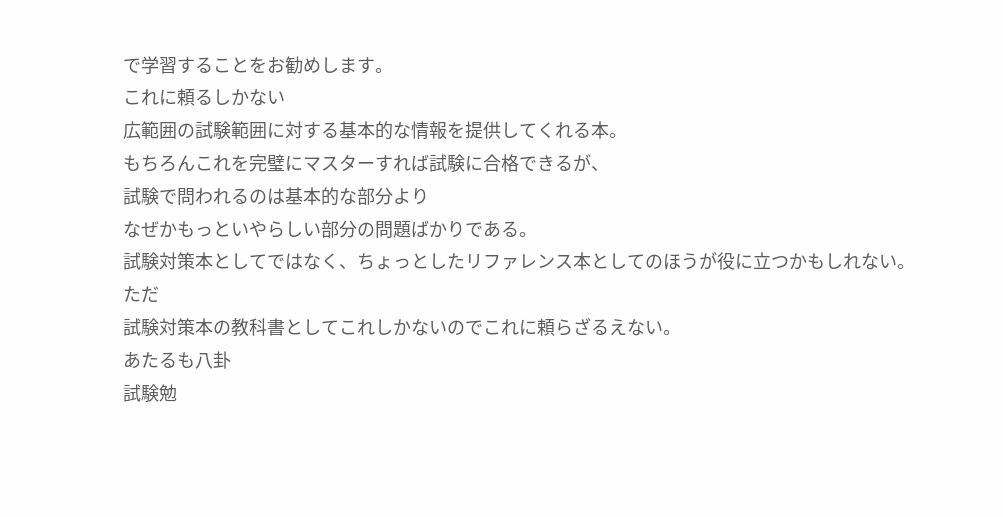で学習することをお勧めします。
これに頼るしかない
広範囲の試験範囲に対する基本的な情報を提供してくれる本。
もちろんこれを完璧にマスターすれば試験に合格できるが、
試験で問われるのは基本的な部分より
なぜかもっといやらしい部分の問題ばかりである。
試験対策本としてではなく、ちょっとしたリファレンス本としてのほうが役に立つかもしれない。
ただ
試験対策本の教科書としてこれしかないのでこれに頼らざるえない。
あたるも八卦
試験勉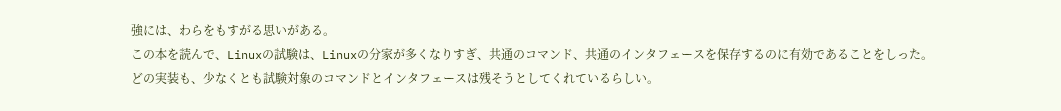強には、わらをもすがる思いがある。
この本を読んで、Linuxの試験は、Linuxの分家が多くなりすぎ、共通のコマンド、共通のインタフェースを保存するのに有効であることをしった。
どの実装も、少なくとも試験対象のコマンドとインタフェースは残そうとしてくれているらしい。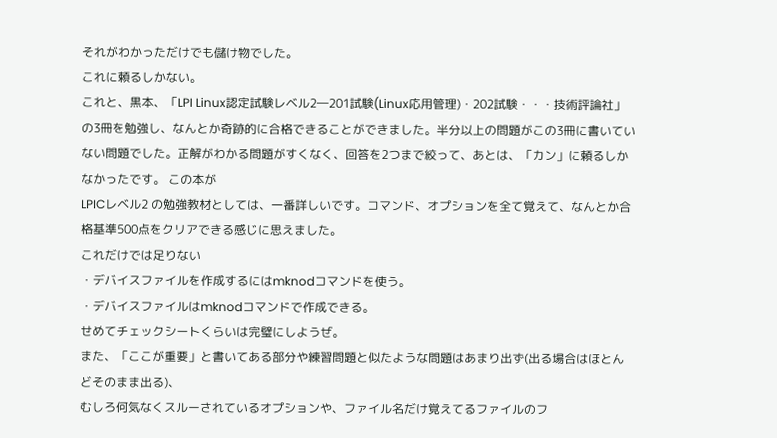それがわかっただけでも儲け物でした。
これに頼るしかない。
これと、黒本、「LPI Linux認定試験レベル2―201試験(Linux応用管理)・202試験・・・技術評論社」の3冊を勉強し、なんとか奇跡的に合格できることができました。半分以上の問題がこの3冊に書いていない問題でした。正解がわかる問題がすくなく、回答を2つまで絞って、あとは、「カン」に頼るしかなかったです。 この本が
LPICレベル2 の勉強教材としては、一番詳しいです。コマンド、オプションを全て覚えて、なんとか合格基準500点をクリアできる感じに思えました。
これだけでは足りない
・デバイスファイルを作成するにはmknodコマンドを使う。
・デバイスファイルはmknodコマンドで作成できる。
せめてチェックシートくらいは完璧にしようぜ。
また、「ここが重要」と書いてある部分や練習問題と似たような問題はあまり出ず(出る場合はほとんどそのまま出る)、
むしろ何気なくスルーされているオプションや、ファイル名だけ覚えてるファイルのフ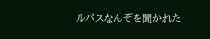ルパスなんぞを聞かれた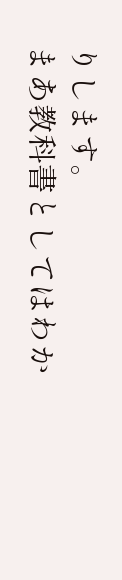りします。
まあ教科書としてはわか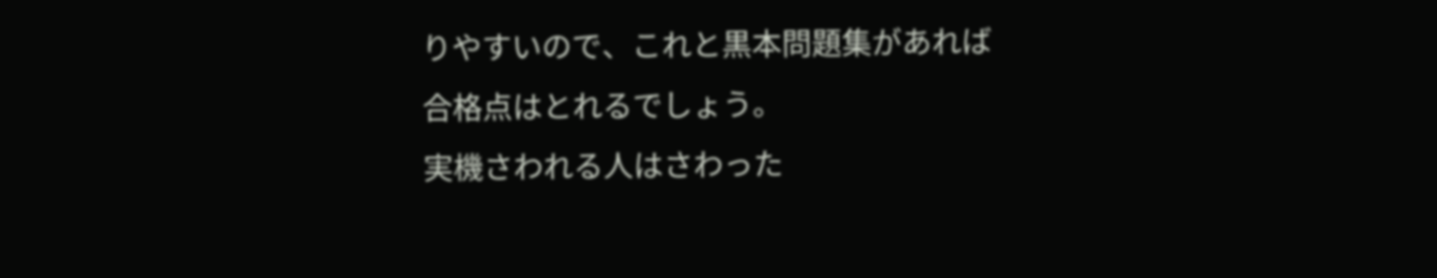りやすいので、これと黒本問題集があれば合格点はとれるでしょう。
実機さわれる人はさわった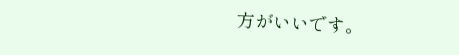方がいいです。